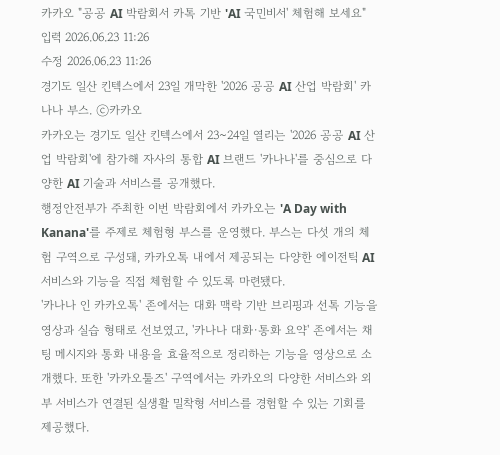카카오 "공공 AI 박람회서 카톡 기반 'AI 국민비서' 체험해 보세요"
입력 2026.06.23 11:26
수정 2026.06.23 11:26
경기도 일산 킨텍스에서 23일 개막한 '2026 공공 AI 산업 박람회' 카나나 부스. ⓒ카카오
카카오는 경기도 일산 킨텍스에서 23~24일 열리는 '2026 공공 AI 산업 박람회'에 참가해 자사의 통합 AI 브랜드 '카나나'를 중심으로 다양한 AI 기술과 서비스를 공개했다.
행정안전부가 주최한 이번 박람회에서 카카오는 'A Day with Kanana'를 주제로 체험형 부스를 운영했다. 부스는 다섯 개의 체험 구역으로 구성돼, 카카오톡 내에서 제공되는 다양한 에이전틱 AI 서비스와 기능을 직접 체험할 수 있도록 마련됐다.
'카나나 인 카카오톡' 존에서는 대화 맥락 기반 브리핑과 선톡 기능을 영상과 실습 형태로 선보였고, '카나나 대화·통화 요약' 존에서는 채팅 메시지와 통화 내용을 효율적으로 정리하는 기능을 영상으로 소개했다. 또한 '카카오툴즈' 구역에서는 카카오의 다양한 서비스와 외부 서비스가 연결된 실생활 밀착형 서비스를 경험할 수 있는 기회를 제공했다.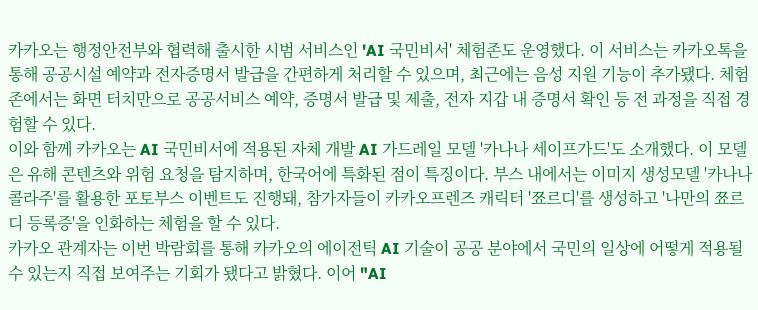카카오는 행정안전부와 협력해 출시한 시범 서비스인 'AI 국민비서' 체험존도 운영했다. 이 서비스는 카카오톡을 통해 공공시설 예약과 전자증명서 발급을 간편하게 처리할 수 있으며, 최근에는 음성 지원 기능이 추가됐다. 체험존에서는 화면 터치만으로 공공서비스 예약, 증명서 발급 및 제출, 전자 지갑 내 증명서 확인 등 전 과정을 직접 경험할 수 있다.
이와 함께 카카오는 AI 국민비서에 적용된 자체 개발 AI 가드레일 모델 '카나나 세이프가드'도 소개했다. 이 모델은 유해 콘텐츠와 위험 요청을 탐지하며, 한국어에 특화된 점이 특징이다. 부스 내에서는 이미지 생성모델 '카나나 콜라주'를 활용한 포토부스 이벤트도 진행돼, 참가자들이 카카오프렌즈 캐릭터 '쬬르디'를 생성하고 '나만의 쬬르디 등록증'을 인화하는 체험을 할 수 있다.
카카오 관계자는 이번 박람회를 통해 카카오의 에이전틱 AI 기술이 공공 분야에서 국민의 일상에 어떻게 적용될 수 있는지 직접 보여주는 기회가 됐다고 밝혔다. 이어 "AI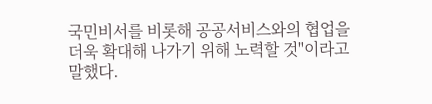국민비서를 비롯해 공공서비스와의 협업을 더욱 확대해 나가기 위해 노력할 것"이라고 말했다.